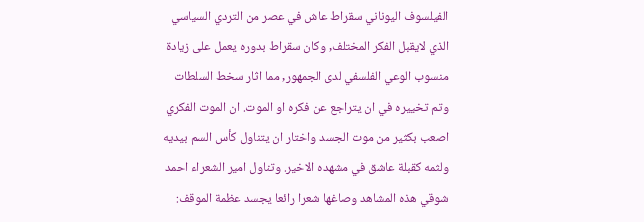الفيلسوف اليوناني سقراط عاش في عصر من التردي السياسي الذي لايقبل الفكر المختلف, وكان سقراط بدوره يعمل على زيادة منسوب الوعي الفلسفي لدى الجمهور, مما اثار سخط السلطات وتم تخييره في ان يتراجع عن فكره او الموت. ان الموت الفكري اصعب بكثير من موت الجسد واختار ان يتناول كأس السم بيديه ولثمه كقبلة عاشق في مشهده الاخير. وتناول امير الشعراء احمد شوقي هذه المشاهد وصاغها شعرا رائعا يجسد عظمة الموقف: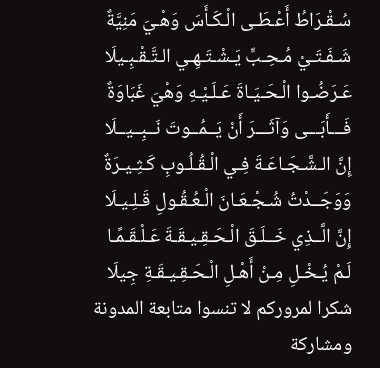سُـقْـرَاطُ أَعْـطَـى الْـكَـأَسَ وَهْـيَ مَنِيَّةٌ
شَـفَـتَـيْ مُـحِـبٍّ يَـشْـتَـهِـي الـتَّـقْـبِـيلَا
عَـرَضُـوا الْـحَـيَـاةَ عَـلَـيْـهِ وَهْيَ غَبَاوَةٌ
فَـــأَبَـــى وَآثَـــرَ أَنْ يَــمُــوتَ نَــبِــيــلَا
إِنَّ الـشَّـجَـاعَـةَ فِـي الْـقُـلُـوبِ كَـثِـيـرَةٌ
وَوَجَــدْتُ شُـجْـعَـانَ الْـعُـقُـولِ قَـلِـيـلَا
إِنَّ الَّــذِي خَــلَـقَ الْـحَـقِـيـقَـةَ عَـلْـقَـمًـا
لَـمْ يُـخْـلِ مِـنْ أَهْـلِ الْـحَـقِـيـقَـةِ جِيلَا
شكرا لمروركم لا تنسوا متابعة المدونة ومشاركة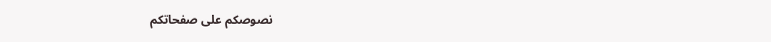نصوصكم على صفحاتكم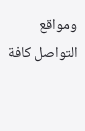ومواقع التواصل كافة